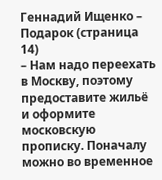Геннадий Ищенко – Подарок (страница 14)
– Нам надо переехать в Москву, поэтому предоставите жильё и оформите московскую прописку. Поначалу можно во временное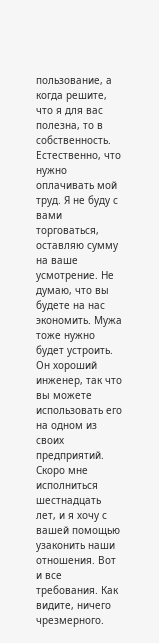пользование, а когда решите, что я для вас полезна, то в собственность. Естественно, что нужно оплачивать мой труд. Я не буду с вами торговаться, оставляю сумму на ваше усмотрение. Не думаю, что вы будете на нас экономить. Мужа тоже нужно будет устроить. Он хороший инженер, так что вы можете использовать его на одном из своих предприятий. Скоро мне исполниться шестнадцать лет, и я хочу с вашей помощью узаконить наши отношения. Вот и все требования. Как видите, ничего чрезмерного.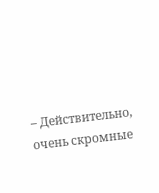– Действительно, очень скромные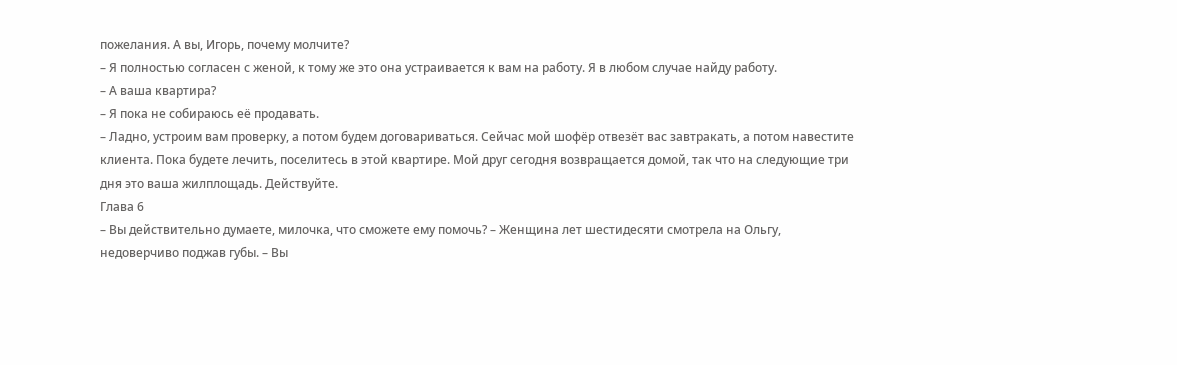пожелания. А вы, Игорь, почему молчите?
– Я полностью согласен с женой, к тому же это она устраивается к вам на работу. Я в любом случае найду работу.
– А ваша квартира?
– Я пока не собираюсь её продавать.
– Ладно, устроим вам проверку, а потом будем договариваться. Сейчас мой шофёр отвезёт вас завтракать, а потом навестите клиента. Пока будете лечить, поселитесь в этой квартире. Мой друг сегодня возвращается домой, так что на следующие три дня это ваша жилплощадь. Действуйте.
Глава 6
– Вы действительно думаете, милочка, что сможете ему помочь? – Женщина лет шестидесяти смотрела на Ольгу, недоверчиво поджав губы. – Вы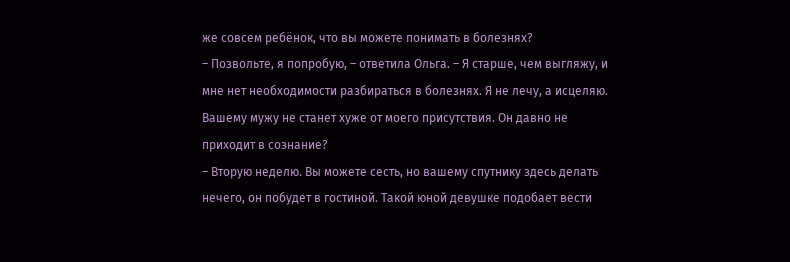же совсем ребёнок, что вы можете понимать в болезнях?
– Позвольте, я попробую, – ответила Ольга. – Я старше, чем выгляжу, и мне нет необходимости разбираться в болезнях. Я не лечу, а исцеляю. Вашему мужу не станет хуже от моего присутствия. Он давно не приходит в сознание?
– Вторую неделю. Вы можете сесть, но вашему спутнику здесь делать нечего, он побудет в гостиной. Такой юной девушке подобает вести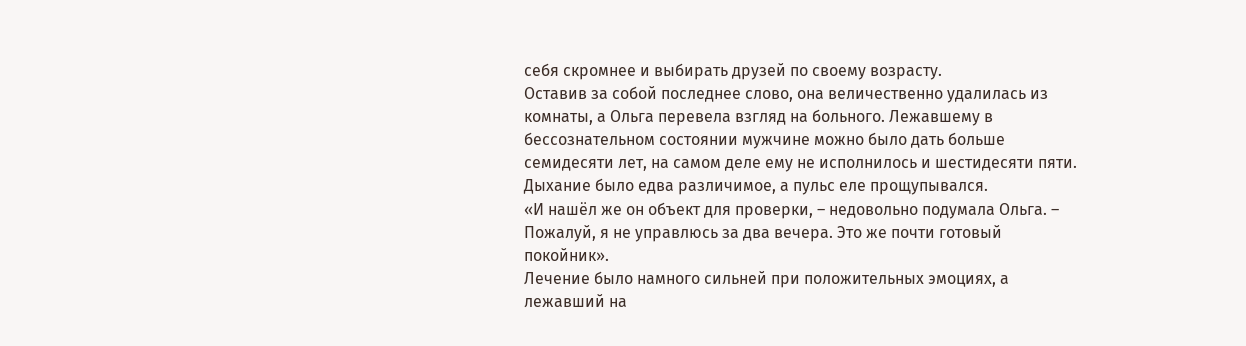себя скромнее и выбирать друзей по своему возрасту.
Оставив за собой последнее слово, она величественно удалилась из комнаты, а Ольга перевела взгляд на больного. Лежавшему в бессознательном состоянии мужчине можно было дать больше семидесяти лет, на самом деле ему не исполнилось и шестидесяти пяти. Дыхание было едва различимое, а пульс еле прощупывался.
«И нашёл же он объект для проверки, – недовольно подумала Ольга. – Пожалуй, я не управлюсь за два вечера. Это же почти готовый покойник».
Лечение было намного сильней при положительных эмоциях, а лежавший на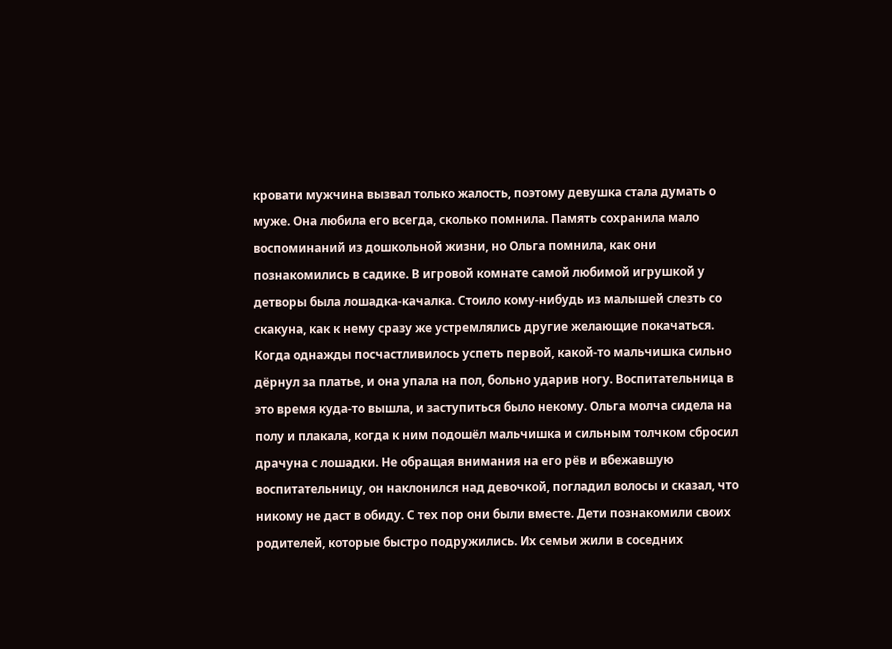кровати мужчина вызвал только жалость, поэтому девушка стала думать о муже. Она любила его всегда, сколько помнила. Память сохранила мало воспоминаний из дошкольной жизни, но Ольга помнила, как они познакомились в садике. В игровой комнате самой любимой игрушкой у детворы была лошадка-качалка. Стоило кому-нибудь из малышей слезть со скакуна, как к нему сразу же устремлялись другие желающие покачаться. Когда однажды посчастливилось успеть первой, какой-то мальчишка сильно дёрнул за платье, и она упала на пол, больно ударив ногу. Воспитательница в это время куда-то вышла, и заступиться было некому. Ольга молча сидела на полу и плакала, когда к ним подошёл мальчишка и сильным толчком сбросил драчуна с лошадки. Не обращая внимания на его рёв и вбежавшую воспитательницу, он наклонился над девочкой, погладил волосы и сказал, что никому не даст в обиду. С тех пор они были вместе. Дети познакомили своих родителей, которые быстро подружились. Их семьи жили в соседних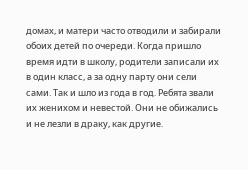домах, и матери часто отводили и забирали обоих детей по очереди. Когда пришло время идти в школу, родители записали их в один класс, а за одну парту они сели сами. Так и шло из года в год. Ребята звали их женихом и невестой. Они не обижались и не лезли в драку, как другие.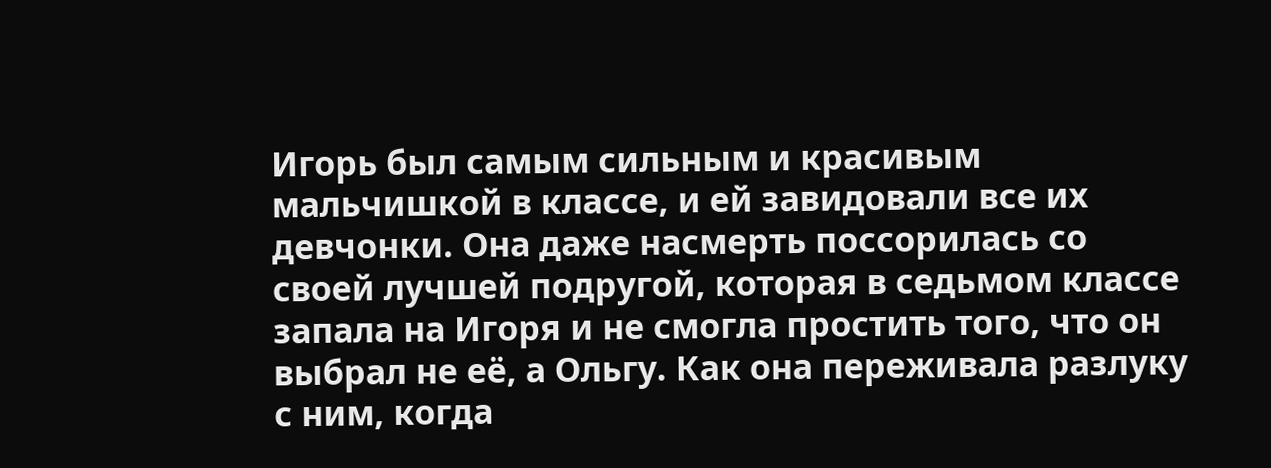Игорь был самым сильным и красивым мальчишкой в классе, и ей завидовали все их девчонки. Она даже насмерть поссорилась со своей лучшей подругой, которая в седьмом классе запала на Игоря и не смогла простить того, что он выбрал не её, а Ольгу. Как она переживала разлуку с ним, когда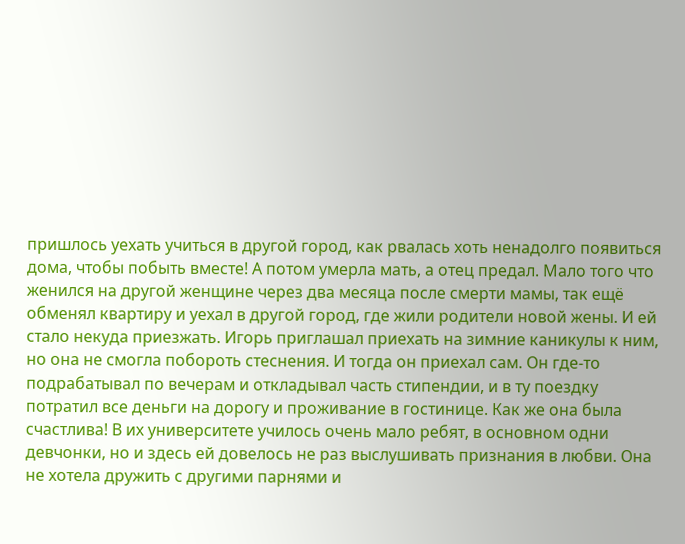пришлось уехать учиться в другой город, как рвалась хоть ненадолго появиться дома, чтобы побыть вместе! А потом умерла мать, а отец предал. Мало того что женился на другой женщине через два месяца после смерти мамы, так ещё обменял квартиру и уехал в другой город, где жили родители новой жены. И ей стало некуда приезжать. Игорь приглашал приехать на зимние каникулы к ним, но она не смогла побороть стеснения. И тогда он приехал сам. Он где-то подрабатывал по вечерам и откладывал часть стипендии, и в ту поездку потратил все деньги на дорогу и проживание в гостинице. Как же она была счастлива! В их университете училось очень мало ребят, в основном одни девчонки, но и здесь ей довелось не раз выслушивать признания в любви. Она не хотела дружить с другими парнями и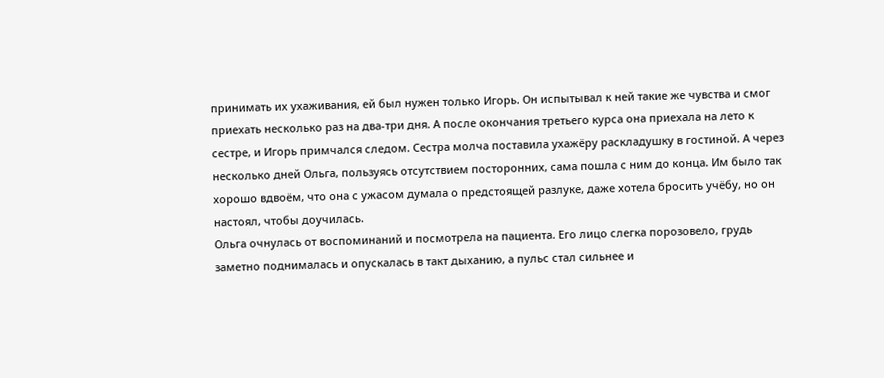принимать их ухаживания, ей был нужен только Игорь. Он испытывал к ней такие же чувства и смог приехать несколько раз на два-три дня. А после окончания третьего курса она приехала на лето к сестре, и Игорь примчался следом. Сестра молча поставила ухажёру раскладушку в гостиной. А через несколько дней Ольга, пользуясь отсутствием посторонних, сама пошла с ним до конца. Им было так хорошо вдвоём, что она с ужасом думала о предстоящей разлуке, даже хотела бросить учёбу, но он настоял, чтобы доучилась.
Ольга очнулась от воспоминаний и посмотрела на пациента. Его лицо слегка порозовело, грудь заметно поднималась и опускалась в такт дыханию, а пульс стал сильнее и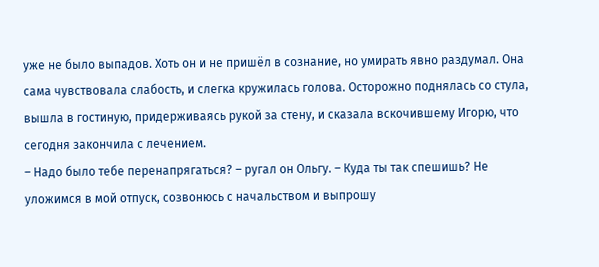уже не было выпадов. Хоть он и не пришёл в сознание, но умирать явно раздумал. Она сама чувствовала слабость, и слегка кружилась голова. Осторожно поднялась со стула, вышла в гостиную, придерживаясь рукой за стену, и сказала вскочившему Игорю, что сегодня закончила с лечением.
– Надо было тебе перенапрягаться? – ругал он Ольгу. – Куда ты так спешишь? Не уложимся в мой отпуск, созвонюсь с начальством и выпрошу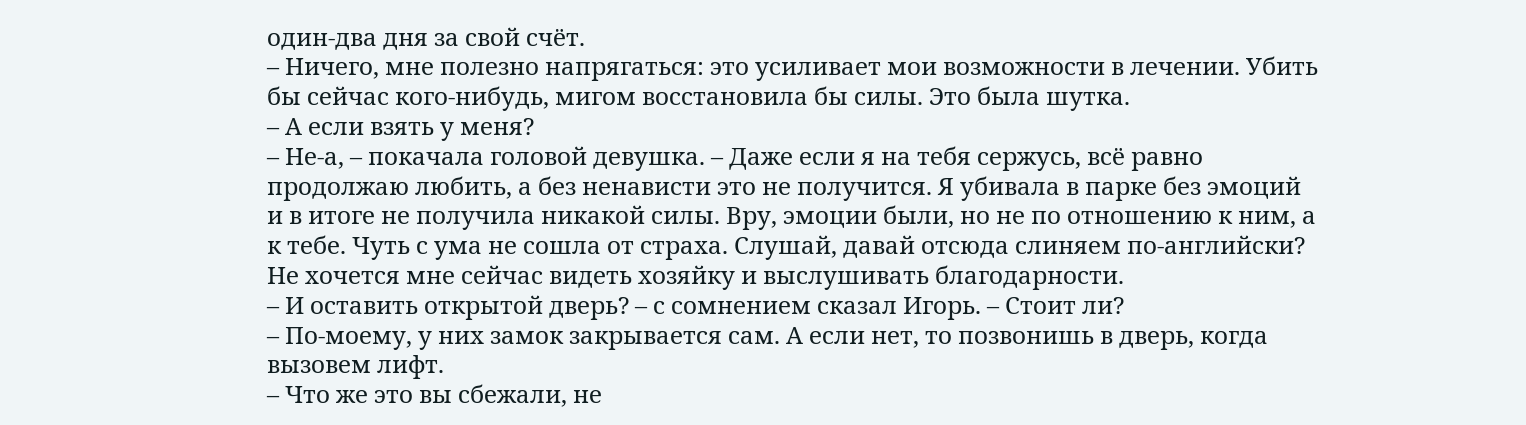один-два дня за свой счёт.
– Ничего, мне полезно напрягаться: это усиливает мои возможности в лечении. Убить бы сейчас кого-нибудь, мигом восстановила бы силы. Это была шутка.
– А если взять у меня?
– Не-а, – покачала головой девушка. – Даже если я на тебя сержусь, всё равно продолжаю любить, а без ненависти это не получится. Я убивала в парке без эмоций и в итоге не получила никакой силы. Вру, эмоции были, но не по отношению к ним, а к тебе. Чуть с ума не сошла от страха. Слушай, давай отсюда слиняем по-английски? Не хочется мне сейчас видеть хозяйку и выслушивать благодарности.
– И оставить открытой дверь? – с сомнением сказал Игорь. – Стоит ли?
– По-моему, у них замок закрывается сам. А если нет, то позвонишь в дверь, когда вызовем лифт.
– Что же это вы сбежали, не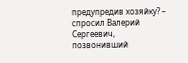предупредив хозяйку? – спросил Валерий Сергеевич, позвонивший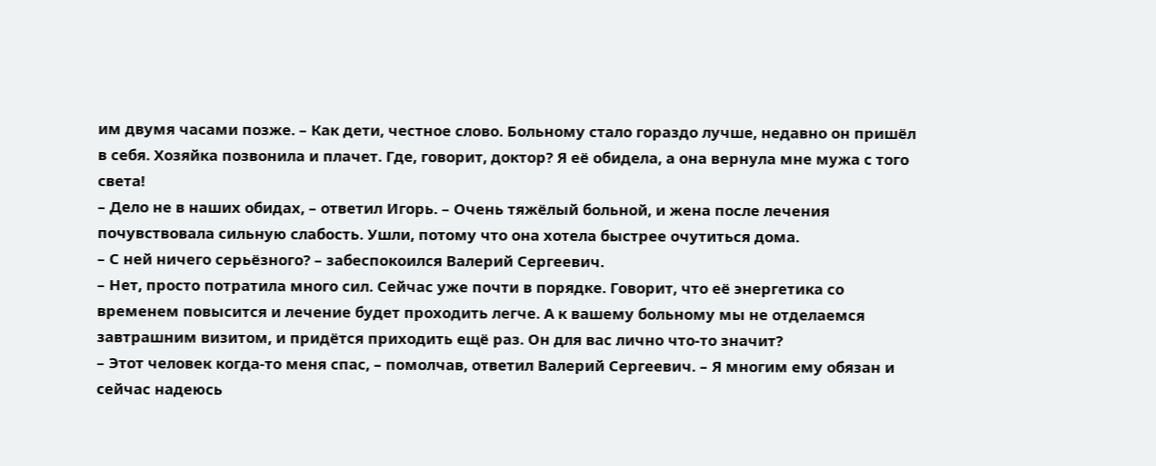им двумя часами позже. – Как дети, честное слово. Больному стало гораздо лучше, недавно он пришёл в себя. Хозяйка позвонила и плачет. Где, говорит, доктор? Я её обидела, а она вернула мне мужа с того света!
– Дело не в наших обидах, – ответил Игорь. – Очень тяжёлый больной, и жена после лечения почувствовала сильную слабость. Ушли, потому что она хотела быстрее очутиться дома.
– С ней ничего серьёзного? – забеспокоился Валерий Сергеевич.
– Нет, просто потратила много сил. Сейчас уже почти в порядке. Говорит, что её энергетика со временем повысится и лечение будет проходить легче. А к вашему больному мы не отделаемся завтрашним визитом, и придётся приходить ещё раз. Он для вас лично что-то значит?
– Этот человек когда-то меня спас, – помолчав, ответил Валерий Сергеевич. – Я многим ему обязан и сейчас надеюсь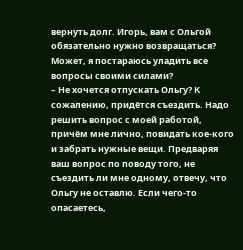вернуть долг. Игорь, вам с Ольгой обязательно нужно возвращаться? Может, я постараюсь уладить все вопросы своими силами?
– Не хочется отпускать Ольгу? К сожалению, придётся съездить. Надо решить вопрос с моей работой, причём мне лично, повидать кое-кого и забрать нужные вещи. Предваряя ваш вопрос по поводу того, не съездить ли мне одному, отвечу, что Ольгу не оставлю. Если чего-то опасаетесь,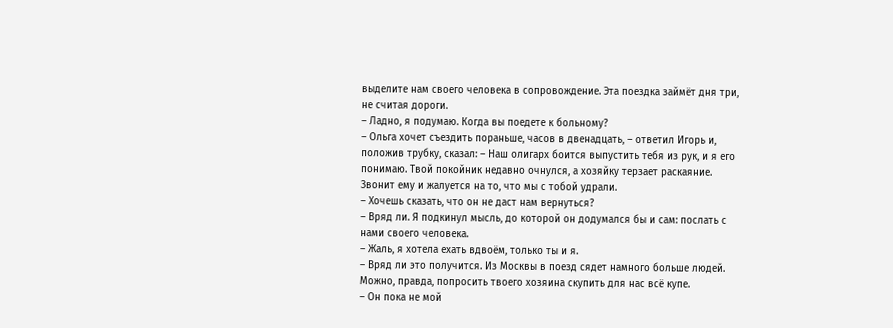выделите нам своего человека в сопровождение. Эта поездка займёт дня три, не считая дороги.
– Ладно, я подумаю. Когда вы поедете к больному?
– Ольга хочет съездить пораньше, часов в двенадцать, – ответил Игорь и, положив трубку, сказал: – Наш олигарх боится выпустить тебя из рук, и я его понимаю. Твой покойник недавно очнулся, а хозяйку терзает раскаяние. Звонит ему и жалуется на то, что мы с тобой удрали.
– Хочешь сказать, что он не даст нам вернуться?
– Вряд ли. Я подкинул мысль, до которой он додумался бы и сам: послать с нами своего человека.
– Жаль, я хотела ехать вдвоём, только ты и я.
– Вряд ли это получится. Из Москвы в поезд сядет намного больше людей. Можно, правда, попросить твоего хозяина скупить для нас всё купе.
– Он пока не мой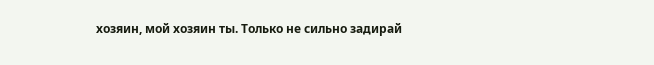хозяин, мой хозяин ты. Только не сильно задирай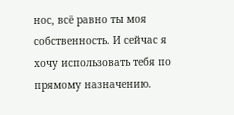нос, всё равно ты моя собственность. И сейчас я хочу использовать тебя по прямому назначению.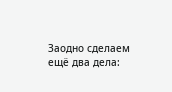Заодно сделаем ещё два дела: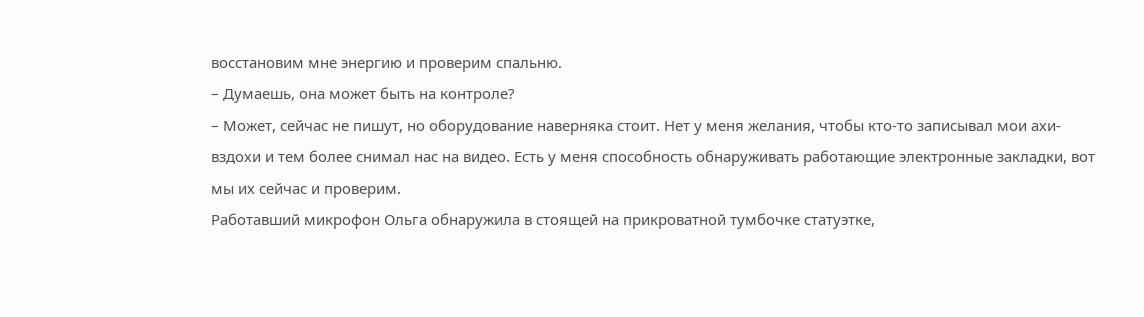восстановим мне энергию и проверим спальню.
– Думаешь, она может быть на контроле?
– Может, сейчас не пишут, но оборудование наверняка стоит. Нет у меня желания, чтобы кто-то записывал мои ахи-вздохи и тем более снимал нас на видео. Есть у меня способность обнаруживать работающие электронные закладки, вот мы их сейчас и проверим.
Работавший микрофон Ольга обнаружила в стоящей на прикроватной тумбочке статуэтке,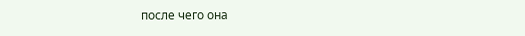после чего она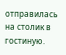отправилась на столик в гостиную.